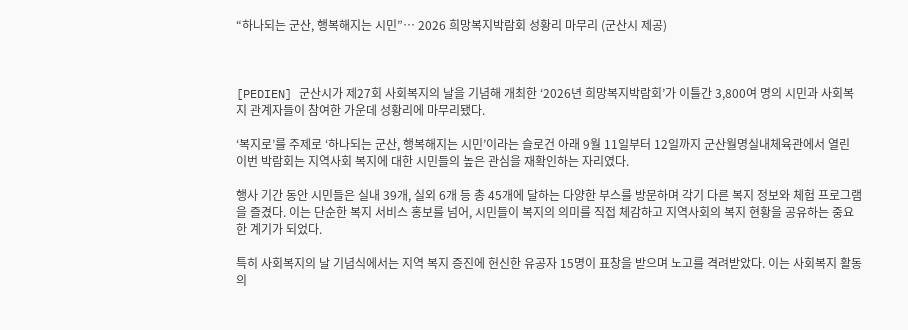“하나되는 군산, 행복해지는 시민”… 2026 희망복지박람회 성황리 마무리 (군산시 제공)



[PEDIEN] 군산시가 제27회 사회복지의 날을 기념해 개최한 ‘2026년 희망복지박람회’가 이틀간 3,800여 명의 시민과 사회복지 관계자들이 참여한 가운데 성황리에 마무리됐다.

‘복지로’를 주제로 ‘하나되는 군산, 행복해지는 시민’이라는 슬로건 아래 9월 11일부터 12일까지 군산월명실내체육관에서 열린 이번 박람회는 지역사회 복지에 대한 시민들의 높은 관심을 재확인하는 자리였다.

행사 기간 동안 시민들은 실내 39개, 실외 6개 등 총 45개에 달하는 다양한 부스를 방문하며 각기 다른 복지 정보와 체험 프로그램을 즐겼다. 이는 단순한 복지 서비스 홍보를 넘어, 시민들이 복지의 의미를 직접 체감하고 지역사회의 복지 현황을 공유하는 중요한 계기가 되었다.

특히 사회복지의 날 기념식에서는 지역 복지 증진에 헌신한 유공자 15명이 표창을 받으며 노고를 격려받았다. 이는 사회복지 활동의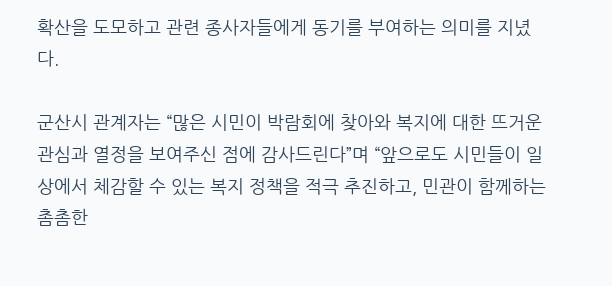확산을 도모하고 관련 종사자들에게 동기를 부여하는 의미를 지녔다.

군산시 관계자는 “많은 시민이 박람회에 찾아와 복지에 대한 뜨거운 관심과 열정을 보여주신 점에 감사드린다”며 “앞으로도 시민들이 일상에서 체감할 수 있는 복지 정책을 적극 추진하고, 민관이 함께하는 촘촘한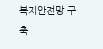복지안전망 구축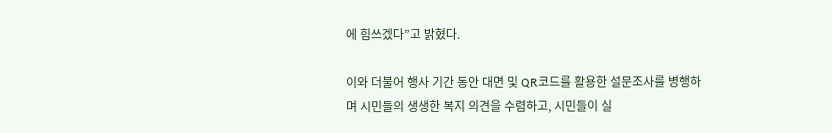에 힘쓰겠다”고 밝혔다.

이와 더불어 행사 기간 동안 대면 및 QR코드를 활용한 설문조사를 병행하며 시민들의 생생한 복지 의견을 수렴하고, 시민들이 실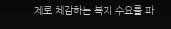제로 체감하는 복지 수요를 파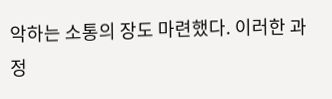악하는 소통의 장도 마련했다. 이러한 과정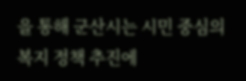을 통해 군산시는 시민 중심의 복지 정책 추진에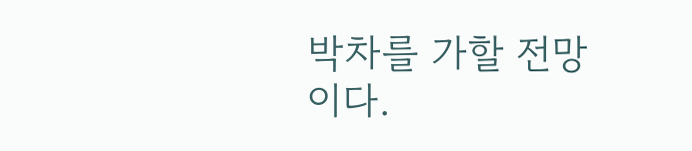박차를 가할 전망이다.